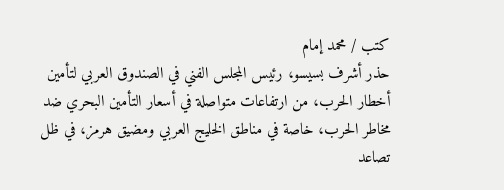كتب / محمد إمام
حذر أشرف بسيسو، رئيس المجلس الفني في الصندوق العربي لتأمين أخطار الحرب، من ارتفاعات متواصلة في أسعار التأمين البحري ضد مخاطر الحرب، خاصة في مناطق الخليج العربي ومضيق هرمز، في ظل تصاعد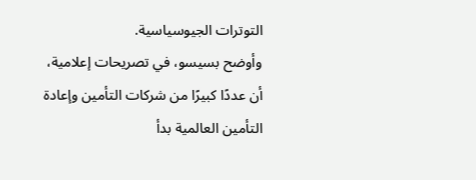التوترات الجيوسياسية.
وأوضح بسيسو، في تصريحات إعلامية، أن عددًا كبيرًا من شركات التأمين وإعادة التأمين العالمية بدأ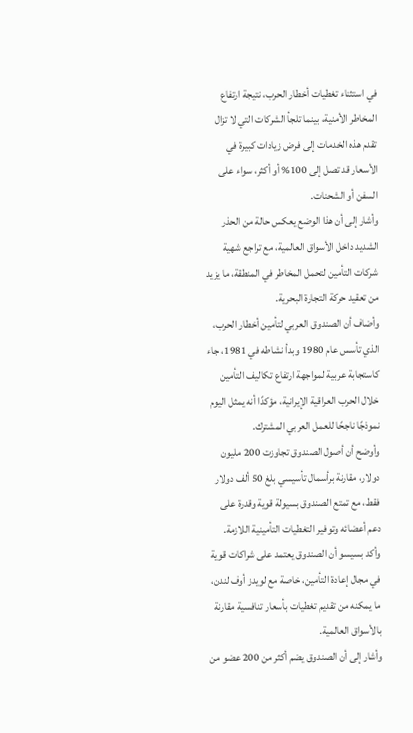في استثناء تغطيات أخطار الحرب، نتيجة ارتفاع المخاطر الأمنية، بينما تلجأ الشركات التي لا تزال تقدم هذه الخدمات إلى فرض زيادات كبيرة في الأسعار قد تصل إلى 100% أو أكثر، سواء على السفن أو الشحنات.
وأشار إلى أن هذا الوضع يعكس حالة من الحذر الشديد داخل الأسواق العالمية، مع تراجع شهية شركات التأمين لتحمل المخاطر في المنطقة، ما يزيد من تعقيد حركة التجارة البحرية.
وأضاف أن الصندوق العربي لتأمين أخطار الحرب، الذي تأسس عام 1980 وبدأ نشاطه في 1981، جاء كاستجابة عربية لمواجهة ارتفاع تكاليف التأمين خلال الحرب العراقية الإيرانية، مؤكدًا أنه يمثل اليوم نموذجًا ناجحًا للعمل العربي المشترك.
وأوضح أن أصول الصندوق تجاوزت 200 مليون دولار، مقارنة برأسمال تأسيسي بلغ 50 ألف دولار فقط، مع تمتع الصندوق بسيولة قوية وقدرة على دعم أعضائه وتوفير التغطيات التأمينية اللازمة.
وأكد بسيسو أن الصندوق يعتمد على شراكات قوية في مجال إعادة التأمين، خاصة مع لويدز أوف لندن، ما يمكنه من تقديم تغطيات بأسعار تنافسية مقارنة بالأسواق العالمية.
وأشار إلى أن الصندوق يضم أكثر من 200 عضو من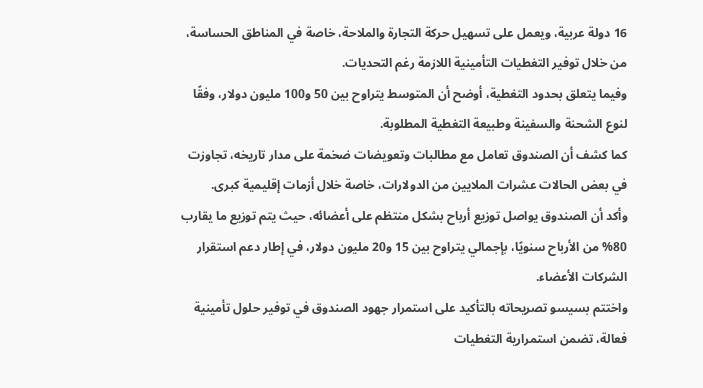16 دولة عربية، ويعمل على تسهيل حركة التجارة والملاحة، خاصة في المناطق الحساسة، من خلال توفير التغطيات التأمينية اللازمة رغم التحديات.
وفيما يتعلق بحدود التغطية، أوضح أن المتوسط يتراوح بين 50 و100 مليون دولار، وفقًا لنوع الشحنة والسفينة وطبيعة التغطية المطلوبة.
كما كشف أن الصندوق تعامل مع مطالبات وتعويضات ضخمة على مدار تاريخه، تجاوزت في بعض الحالات عشرات الملايين من الدولارات، خاصة خلال أزمات إقليمية كبرى.
وأكد أن الصندوق يواصل توزيع أرباح بشكل منتظم على أعضائه، حيث يتم توزيع ما يقارب 80% من الأرباح سنويًا، بإجمالي يتراوح بين 15 و20 مليون دولار، في إطار دعم استقرار الشركات الأعضاء.
واختتم بسيسو تصريحاته بالتأكيد على استمرار جهود الصندوق في توفير حلول تأمينية فعالة، تضمن استمرارية التغطيات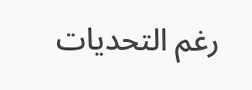رغم التحديات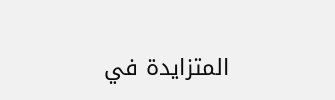المتزايدة في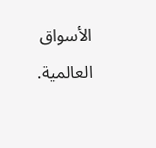الأسواق العالمية.